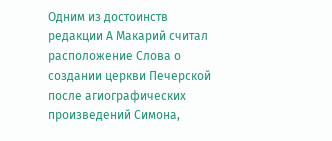Одним из достоинств редакции А Макарий считал расположение Слова о создании церкви Печерской после агиографических произведений Симона,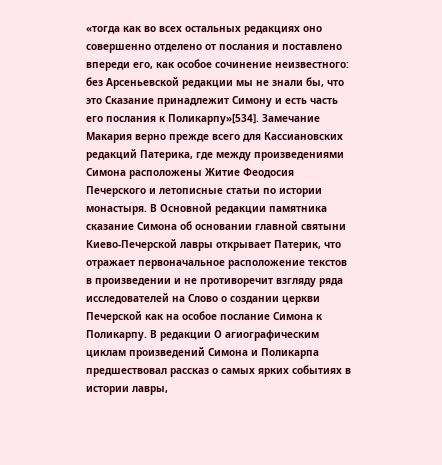«тогда как во всех остальных редакциях оно совершенно отделено от послания и поставлено впереди его, как особое сочинение неизвестного: без Арсеньевской редакции мы не знали бы, что это Сказание принадлежит Симону и есть часть его послания к Поликарпу»[534]. Замечание Макария верно прежде всего для Кассиановских редакций Патерика, где между произведениями Симона расположены Житие Феодосия Печерского и летописные статьи по истории монастыря. В Основной редакции памятника сказание Симона об основании главной святыни Киево-Печерской лавры открывает Патерик, что отражает первоначальное расположение текстов в произведении и не противоречит взгляду ряда исследователей на Слово о создании церкви Печерской как на особое послание Симона к Поликарпу. В редакции О агиографическим циклам произведений Симона и Поликарпа предшествовал рассказ о самых ярких событиях в истории лавры,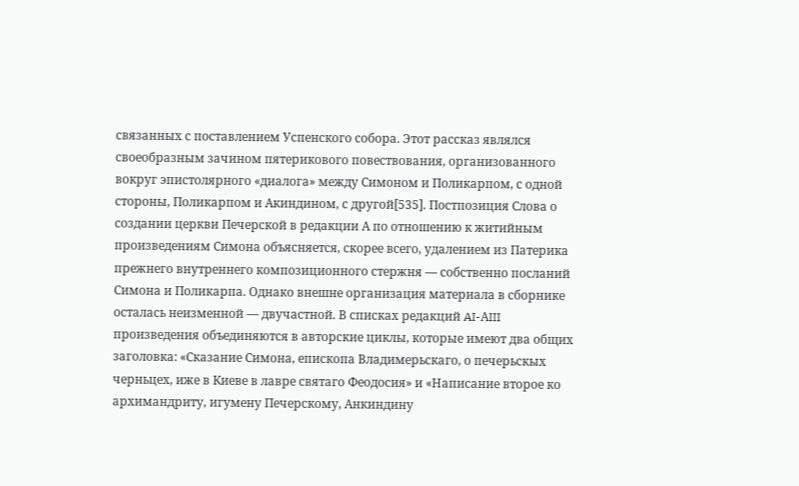связанных с поставлением Успенского собора. Этот рассказ являлся своеобразным зачином пятерикового повествования, организованного вокруг эпистолярного «диалога» между Симоном и Поликарпом, с одной стороны, Поликарпом и Акиндином, с другой[535]. Постпозиция Слова о создании церкви Печерской в редакции А по отношению к житийным произведениям Симона объясняется, скорее всего, удалением из Патерика прежнего внутреннего композиционного стержня — собственно посланий Симона и Поликарпа. Однако внешне организация материала в сборнике осталась неизменной — двучастной. В списках редакций AI-АIII произведения объединяются в авторские циклы, которые имеют два общих заголовка: «Сказание Симона, епископа Владимерьскаго, о печерьскых черньцех, иже в Киеве в лавре святаго Феодосия» и «Написание второе ко архимандриту, игумену Печерскому, Анкиндину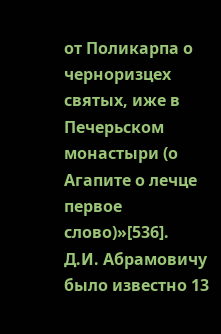от Поликарпа о черноризцех святых, иже в Печерьском монастыри (о Агапите о лечце первое слово)»[536].
Д.И. Абрамовичу было известно 13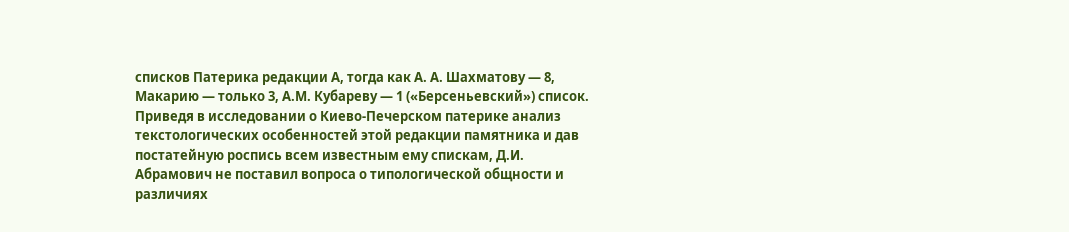списков Патерика редакции А, тогда как А. А. Шахматову — 8, Макарию — только 3, А.М. Кубареву — 1 («Берсеньевский») список. Приведя в исследовании о Киево-Печерском патерике анализ текстологических особенностей этой редакции памятника и дав постатейную роспись всем известным ему спискам, Д.И. Абрамович не поставил вопроса о типологической общности и различиях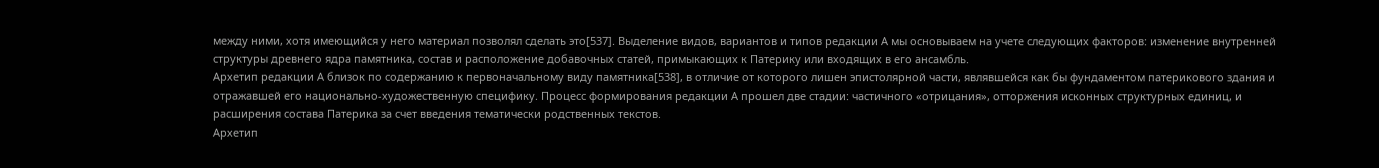между ними, хотя имеющийся у него материал позволял сделать это[537]. Выделение видов, вариантов и типов редакции А мы основываем на учете следующих факторов: изменение внутренней структуры древнего ядра памятника, состав и расположение добавочных статей, примыкающих к Патерику или входящих в его ансамбль.
Архетип редакции А близок по содержанию к первоначальному виду памятника[538], в отличие от которого лишен эпистолярной части, являвшейся как бы фундаментом патерикового здания и отражавшей его национально-художественную специфику. Процесс формирования редакции А прошел две стадии: частичного «отрицания», отторжения исконных структурных единиц, и расширения состава Патерика за счет введения тематически родственных текстов.
Архетип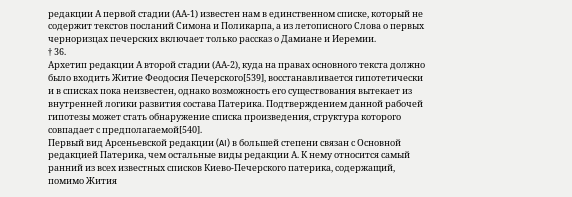редакции А первой стадии (АА-1) известен нам в единственном списке, который не содержит текстов посланий Симона и Поликарпа, а из летописного Слова о первых черноризцах печерских включает только рассказ о Дамиане и Иеремии.
† 36.
Архетип редакции А второй стадии (АА-2), куда на правах основного текста должно было входить Житие Феодосия Печерского[539], восстанавливается гипотетически и в списках пока неизвестен, однако возможность его существования вытекает из внутренней логики развития состава Патерика. Подтверждением данной рабочей гипотезы может стать обнаружение списка произведения, структура которого совпадает с предполагаемой[540].
Первый вид Арсеньевской редакции (AI) в большей степени связан с Основной редакцией Патерика, чем остальные виды редакции А. К нему относится самый ранний из всех известных списков Киево-Печерского патерика, содержащий, помимо Жития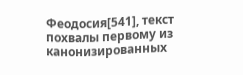Феодосия[541], текст похвалы первому из канонизированных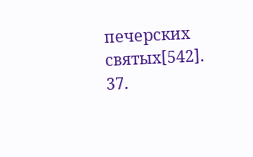печерских святых[542].
37.